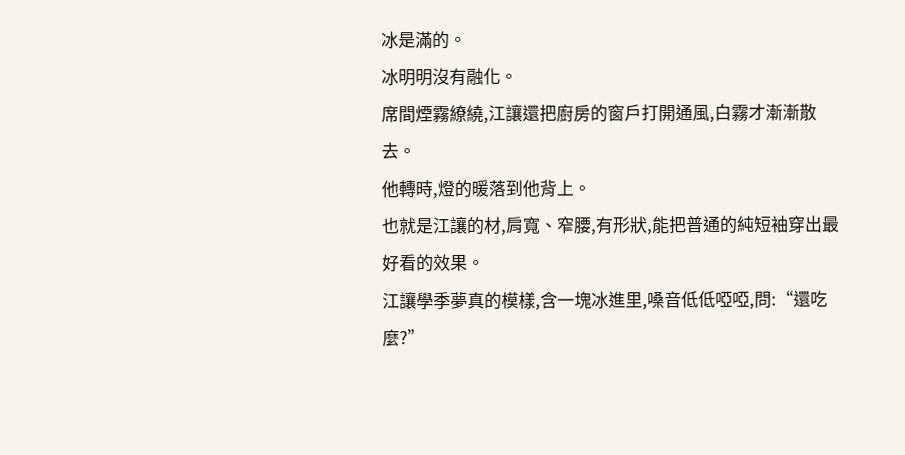冰是滿的。
冰明明沒有融化。
席間煙霧繚繞,江讓還把廚房的窗戶打開通風,白霧才漸漸散去。
他轉時,燈的暖落到他背上。
也就是江讓的材,肩寬、窄腰,有形狀,能把普通的純短袖穿出最好看的效果。
江讓學季夢真的模樣,含一塊冰進里,嗓音低低啞啞,問:“還吃麼?”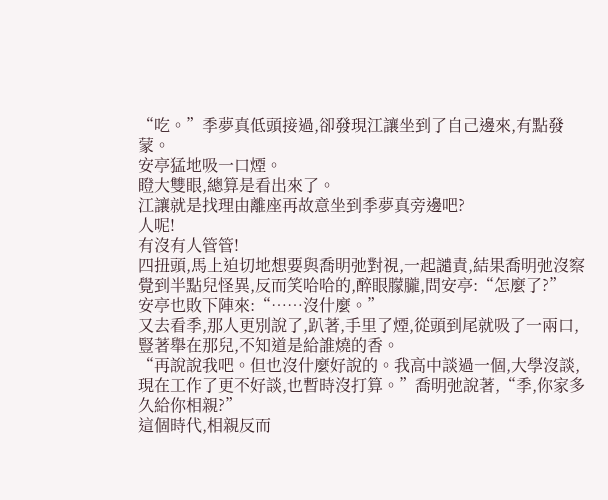“吃。”季夢真低頭接過,卻發現江讓坐到了自己邊來,有點發蒙。
安亭猛地吸一口煙。
瞪大雙眼,總算是看出來了。
江讓就是找理由離座再故意坐到季夢真旁邊吧?
人呢!
有沒有人管管!
四扭頭,馬上迫切地想要與喬明弛對視,一起譴責,結果喬明弛沒察覺到半點兒怪異,反而笑哈哈的,醉眼朦朧,問安亭:“怎麼了?”
安亭也敗下陣來:“……沒什麼。”
又去看季,那人更別說了,趴著,手里了煙,從頭到尾就吸了一兩口,豎著舉在那兒,不知道是給誰燒的香。
“再說說我吧。但也沒什麼好說的。我高中談過一個,大學沒談,現在工作了更不好談,也暫時沒打算。”喬明弛說著,“季,你家多久給你相親?”
這個時代,相親反而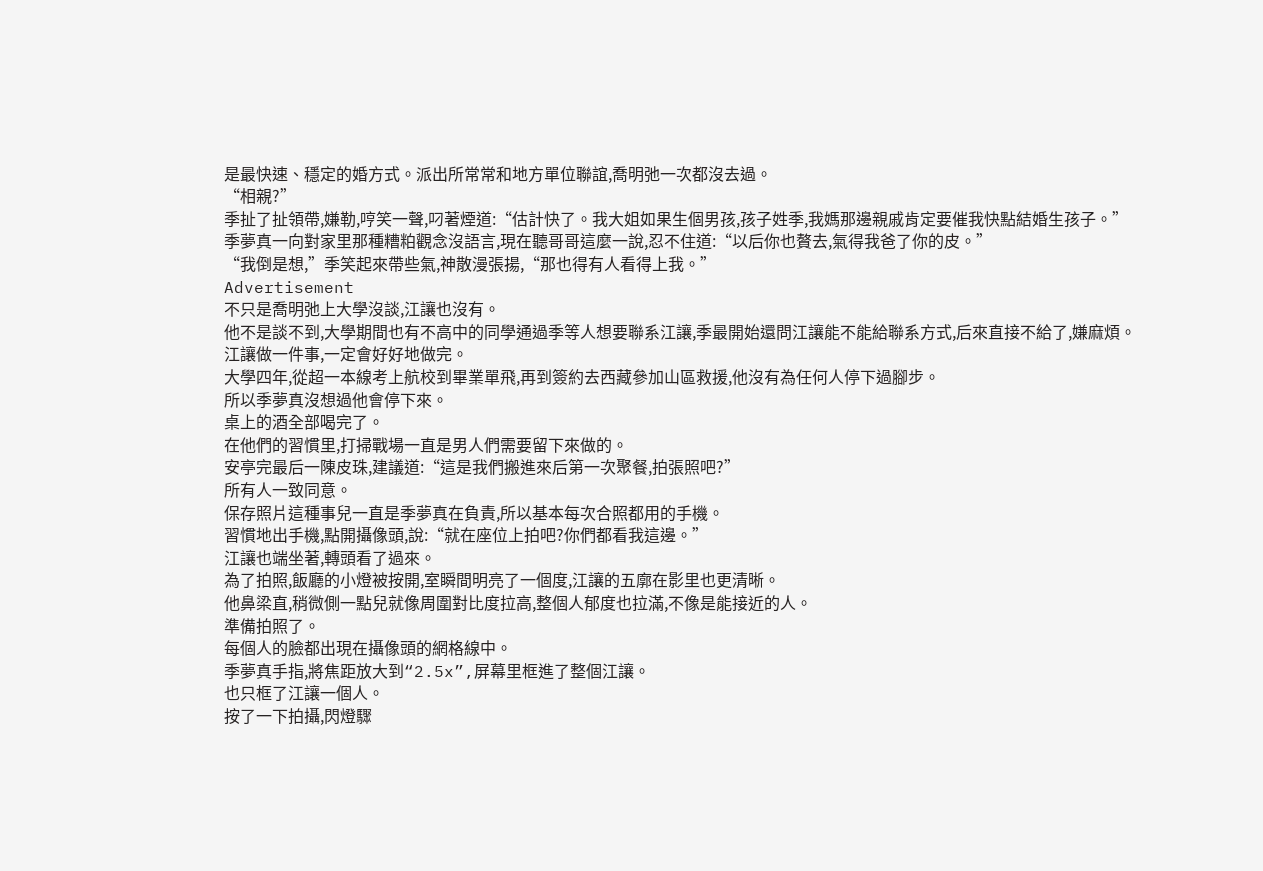是最快速、穩定的婚方式。派出所常常和地方單位聯誼,喬明弛一次都沒去過。
“相親?”
季扯了扯領帶,嫌勒,哼笑一聲,叼著煙道:“估計快了。我大姐如果生個男孩,孩子姓季,我媽那邊親戚肯定要催我快點結婚生孩子。”
季夢真一向對家里那種糟粕觀念沒語言,現在聽哥哥這麼一說,忍不住道:“以后你也贅去,氣得我爸了你的皮。”
“我倒是想,”季笑起來帶些氣,神散漫張揚,“那也得有人看得上我。”
Advertisement
不只是喬明弛上大學沒談,江讓也沒有。
他不是談不到,大學期間也有不高中的同學通過季等人想要聯系江讓,季最開始還問江讓能不能給聯系方式,后來直接不給了,嫌麻煩。
江讓做一件事,一定會好好地做完。
大學四年,從超一本線考上航校到畢業單飛,再到簽約去西藏參加山區救援,他沒有為任何人停下過腳步。
所以季夢真沒想過他會停下來。
桌上的酒全部喝完了。
在他們的習慣里,打掃戰場一直是男人們需要留下來做的。
安亭完最后一陳皮珠,建議道:“這是我們搬進來后第一次聚餐,拍張照吧?”
所有人一致同意。
保存照片這種事兒一直是季夢真在負責,所以基本每次合照都用的手機。
習慣地出手機,點開攝像頭,說:“就在座位上拍吧?你們都看我這邊。”
江讓也端坐著,轉頭看了過來。
為了拍照,飯廳的小燈被按開,室瞬間明亮了一個度,江讓的五廓在影里也更清晰。
他鼻梁直,稍微側一點兒就像周圍對比度拉高,整個人郁度也拉滿,不像是能接近的人。
準備拍照了。
每個人的臉都出現在攝像頭的網格線中。
季夢真手指,將焦距放大到“2.5x”,屏幕里框進了整個江讓。
也只框了江讓一個人。
按了一下拍攝,閃燈驟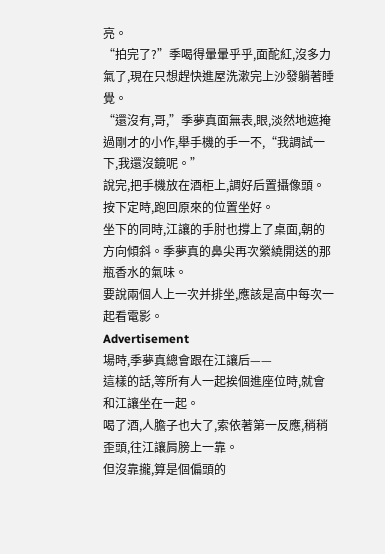亮。
“拍完了?”季喝得暈暈乎乎,面酡紅,沒多力氣了,現在只想趕快進屋洗漱完上沙發躺著睡覺。
“還沒有,哥,”季夢真面無表,眼,淡然地遮掩過剛才的小作,舉手機的手一不,“我調試一下,我還沒鏡呢。”
說完,把手機放在酒柜上,調好后置攝像頭。
按下定時,跑回原來的位置坐好。
坐下的同時,江讓的手肘也撐上了桌面,朝的方向傾斜。季夢真的鼻尖再次縈繞開送的那瓶香水的氣味。
要說兩個人上一次并排坐,應該是高中每次一起看電影。
Advertisement
場時,季夢真總會跟在江讓后——
這樣的話,等所有人一起挨個進座位時,就會和江讓坐在一起。
喝了酒,人膽子也大了,索依著第一反應,稍稍歪頭,往江讓肩膀上一靠。
但沒靠攏,算是個偏頭的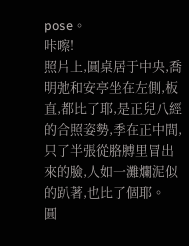pose。
咔嚓!
照片上,圓桌居于中央,喬明弛和安亭坐在左側,板直,都比了耶,是正兒八經的合照姿勢,季在正中間,只了半張從胳膊里冒出來的臉,人如一灘爛泥似的趴著,也比了個耶。
圓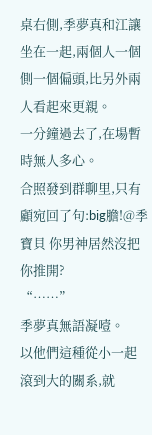桌右側,季夢真和江讓坐在一起,兩個人一個側一個偏頭,比另外兩人看起來更親。
一分鐘過去了,在場暫時無人多心。
合照發到群聊里,只有顧宛回了句:big膽!@季寶貝 你男神居然沒把你推開?
“……”
季夢真無語凝噎。
以他們這種從小一起滾到大的關系,就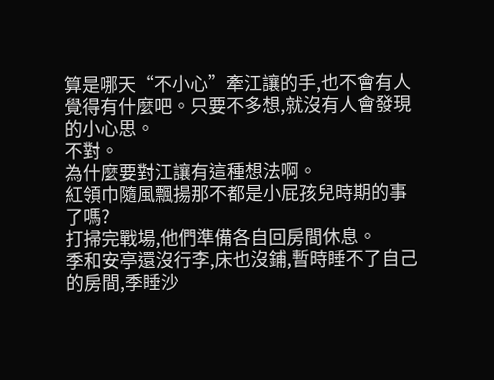算是哪天“不小心”牽江讓的手,也不會有人覺得有什麼吧。只要不多想,就沒有人會發現的小心思。
不對。
為什麼要對江讓有這種想法啊。
紅領巾隨風飄揚那不都是小屁孩兒時期的事了嗎?
打掃完戰場,他們準備各自回房間休息。
季和安亭還沒行李,床也沒鋪,暫時睡不了自己的房間,季睡沙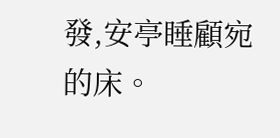發,安亭睡顧宛的床。